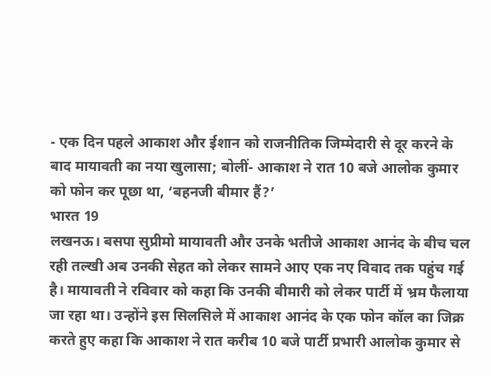- एक दिन पहले आकाश और ईशान को राजनीतिक जिम्मेदारी से दूर करने के बाद मायावती का नया खुलासा; बोलीं- आकाश ने रात 10 बजे आलोक कुमार को फोन कर पूछा था, ‘बहनजी बीमार हैं?’
भारत 19
लखनऊ। बसपा सुप्रीमो मायावती और उनके भतीजे आकाश आनंद के बीच चल रही तल्खी अब उनकी सेहत को लेकर सामने आए एक नए विवाद तक पहुंच गई है। मायावती ने रविवार को कहा कि उनकी बीमारी को लेकर पार्टी में भ्रम फैलाया जा रहा था। उन्होंने इस सिलसिले में आकाश आनंद के एक फोन कॉल का जिक्र करते हुए कहा कि आकाश ने रात करीब 10 बजे पार्टी प्रभारी आलोक कुमार से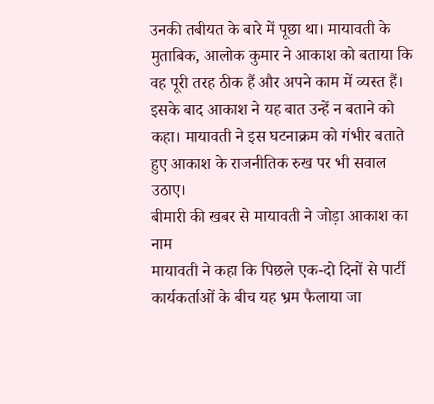उनकी तबीयत के बारे में पूछा था। मायावती के मुताबिक, आलोक कुमार ने आकाश को बताया कि वह पूरी तरह ठीक हैं और अपने काम में व्यस्त हैं। इसके बाद आकाश ने यह बात उन्हें न बताने को कहा। मायावती ने इस घटनाक्रम को गंभीर बताते हुए आकाश के राजनीतिक रुख पर भी सवाल उठाए।
बीमारी की खबर से मायावती ने जोड़ा आकाश का नाम
मायावती ने कहा कि पिछले एक-दो दिनों से पार्टी कार्यकर्ताओं के बीच यह भ्रम फैलाया जा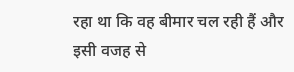रहा था कि वह बीमार चल रही हैं और इसी वजह से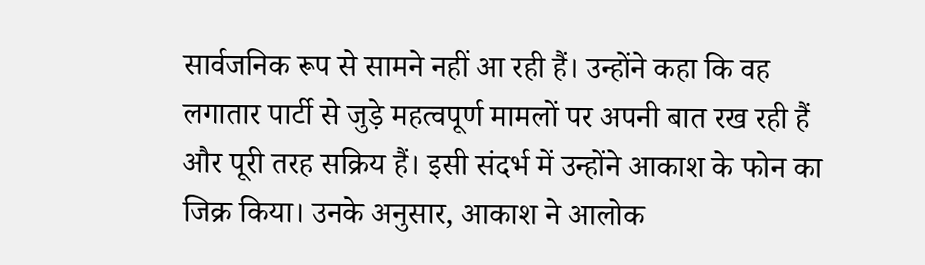सार्वजनिक रूप से सामने नहीं आ रही हैं। उन्होंने कहा कि वह लगातार पार्टी से जुड़े महत्वपूर्ण मामलों पर अपनी बात रख रही हैं और पूरी तरह सक्रिय हैं। इसी संदर्भ में उन्होंने आकाश के फोन का जिक्र किया। उनके अनुसार, आकाश ने आलोक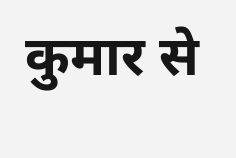कुमार से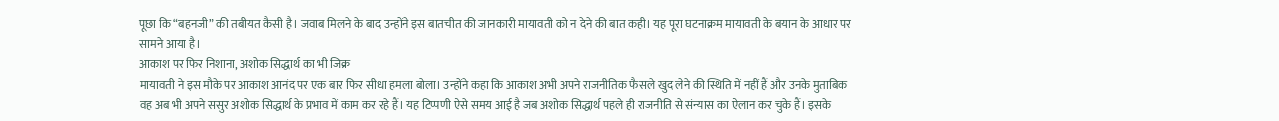पूछा कि “बहनजी” की तबीयत कैसी है। जवाब मिलने के बाद उन्होंने इस बातचीत की जानकारी मायावती को न देने की बात कही। यह पूरा घटनाक्रम मायावती के बयान के आधार पर सामने आया है।
आकाश पर फिर निशाना, अशोक सिद्धार्थ का भी जिक्र
मायावती ने इस मौके पर आकाश आनंद पर एक बार फिर सीधा हमला बोला। उन्होंने कहा कि आकाश अभी अपने राजनीतिक फैसले खुद लेने की स्थिति में नहीं हैं और उनके मुताबिक वह अब भी अपने ससुर अशोक सिद्धार्थ के प्रभाव में काम कर रहे हैं। यह टिप्पणी ऐसे समय आई है जब अशोक सिद्धार्थ पहले ही राजनीति से संन्यास का ऐलान कर चुके हैं। इसके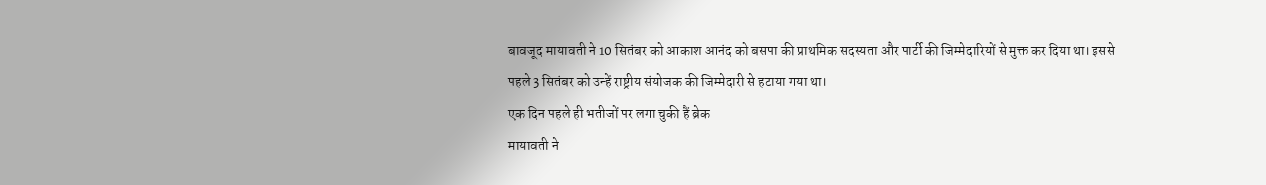बावजूद मायावती ने 10 सितंबर को आकाश आनंद को बसपा की प्राथमिक सदस्यता और पार्टी की जिम्मेदारियों से मुक्त कर दिया था। इससे पहले 3 सितंबर को उन्हें राष्ट्रीय संयोजक की जिम्मेदारी से हटाया गया था।
एक दिन पहले ही भतीजों पर लगा चुकी हैं ब्रेक
मायावती ने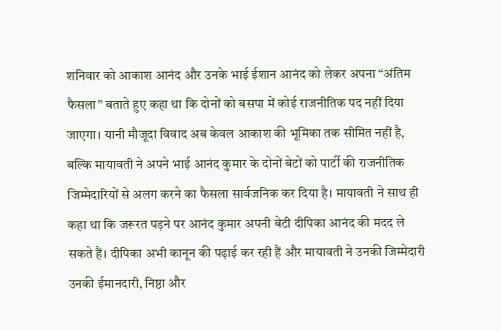शनिवार को आकाश आनंद और उनके भाई ईशान आनंद को लेकर अपना “अंतिम फैसला” बताते हुए कहा था कि दोनों को बसपा में कोई राजनीतिक पद नहीं दिया जाएगा। यानी मौजूदा विवाद अब केवल आकाश की भूमिका तक सीमित नहीं है, बल्कि मायावती ने अपने भाई आनंद कुमार के दोनों बेटों को पार्टी की राजनीतिक जिम्मेदारियों से अलग करने का फैसला सार्वजनिक कर दिया है। मायावती ने साथ ही कहा था कि जरूरत पड़ने पर आनंद कुमार अपनी बेटी दीपिका आनंद की मदद ले सकते हैं। दीपिका अभी कानून की पढ़ाई कर रही हैं और मायावती ने उनकी जिम्मेदारी उनकी ईमानदारी, निष्ठा और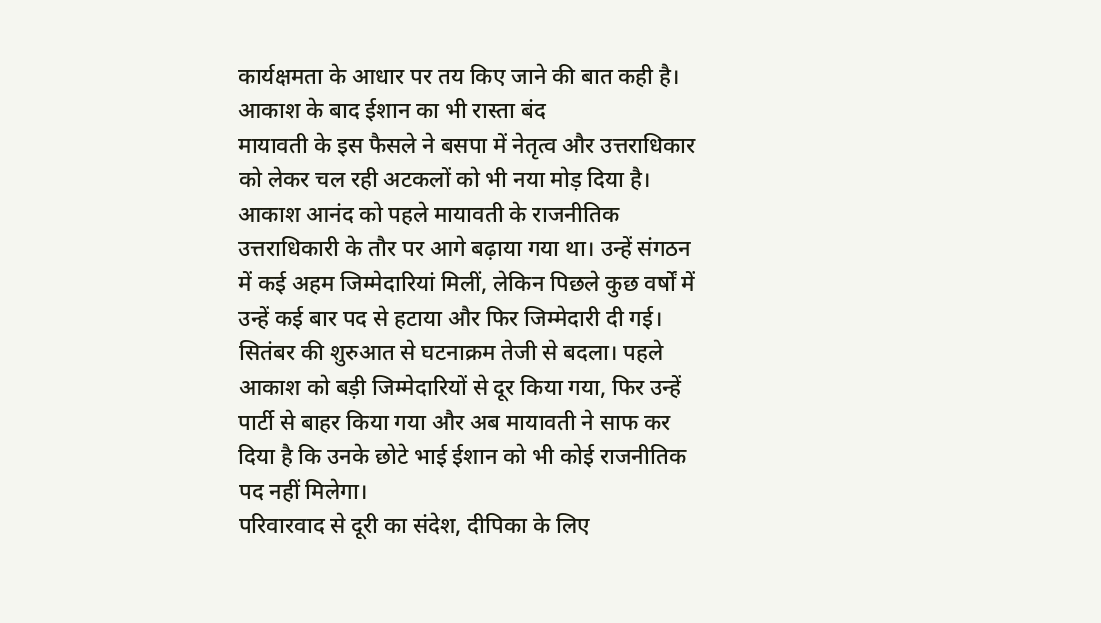कार्यक्षमता के आधार पर तय किए जाने की बात कही है।
आकाश के बाद ईशान का भी रास्ता बंद
मायावती के इस फैसले ने बसपा में नेतृत्व और उत्तराधिकार को लेकर चल रही अटकलों को भी नया मोड़ दिया है। आकाश आनंद को पहले मायावती के राजनीतिक उत्तराधिकारी के तौर पर आगे बढ़ाया गया था। उन्हें संगठन में कई अहम जिम्मेदारियां मिलीं, लेकिन पिछले कुछ वर्षों में उन्हें कई बार पद से हटाया और फिर जिम्मेदारी दी गई। सितंबर की शुरुआत से घटनाक्रम तेजी से बदला। पहले आकाश को बड़ी जिम्मेदारियों से दूर किया गया, फिर उन्हें पार्टी से बाहर किया गया और अब मायावती ने साफ कर दिया है कि उनके छोटे भाई ईशान को भी कोई राजनीतिक पद नहीं मिलेगा।
परिवारवाद से दूरी का संदेश, दीपिका के लिए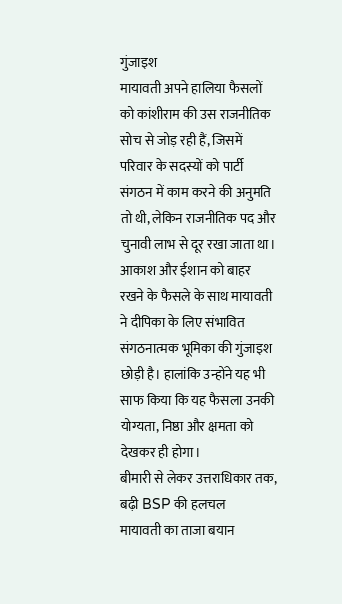गुंजाइश
मायावती अपने हालिया फैसलों को कांशीराम की उस राजनीतिक सोच से जोड़ रही हैं, जिसमें परिवार के सदस्यों को पार्टी संगठन में काम करने की अनुमति तो थी, लेकिन राजनीतिक पद और चुनावी लाभ से दूर रखा जाता था। आकाश और ईशान को बाहर रखने के फैसले के साथ मायावती ने दीपिका के लिए संभावित संगठनात्मक भूमिका की गुंजाइश छोड़ी है। हालांकि उन्होंने यह भी साफ किया कि यह फैसला उनकी योग्यता, निष्ठा और क्षमता को देखकर ही होगा।
बीमारी से लेकर उत्तराधिकार तक, बढ़ी BSP की हलचल
मायावती का ताजा बयान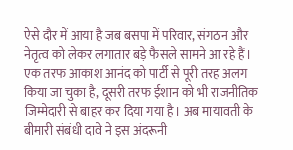ऐसे दौर में आया है जब बसपा में परिवार, संगठन और नेतृत्व को लेकर लगातार बड़े फैसले सामने आ रहे हैं। एक तरफ आकाश आनंद को पार्टी से पूरी तरह अलग किया जा चुका है, दूसरी तरफ ईशान को भी राजनीतिक जिम्मेदारी से बाहर कर दिया गया है। अब मायावती के बीमारी संबंधी दावे ने इस अंदरूनी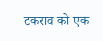टकराव को एक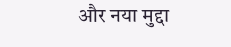और नया मुद्दा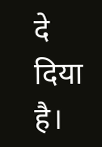दे दिया है।